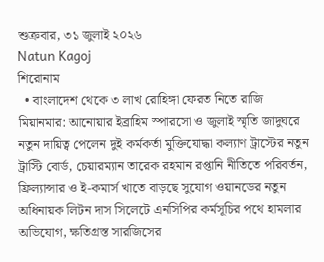শুক্রবার, ৩১ জুলাই ২০২৬
Natun Kagoj
শিরোনাম
  • বাংলাদেশ থেকে ৩ লাখ রোহিঙ্গা ফেরত নিতে রাজি মিয়ানমার: আনোয়ার ইব্রাহিম স্পারসো ও জুলাই স্মৃতি জাদুঘরে নতুন দায়িত্ব পেলেন দুই কর্মকর্তা মুক্তিযোদ্ধা কল্যাণ ট্রাস্টের নতুন ট্রাস্টি বোর্ড, চেয়ারম্যান তারেক রহমান রপ্তানি নীতিতে পরিবর্তন, ফ্রিল্যান্সার ও ই-কমার্স খাতে বাড়ছে সুযোগ ওয়ানডের নতুন অধিনায়ক লিটন দাস সিলেটে এনসিপির কর্মসূচির পথে হামলার অভিযোগ, ক্ষতিগ্রস্ত সারজিসের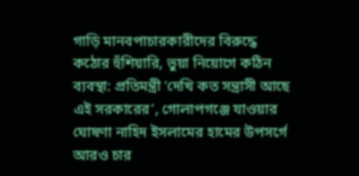গাড়ি মানবপাচারকারীদের বিরুদ্ধে কঠোর হুঁশিয়ারি, ভুয়া নিয়োগে কঠিন ব্যবস্থা: প্রতিমন্ত্রী ‘দেখি কত সন্ত্রাসী আছে এই সরকারের’, গোলাপগঞ্জে যাওয়ার ঘোষণা নাহিদ ইসলামের হামের উপসর্গে আরও চার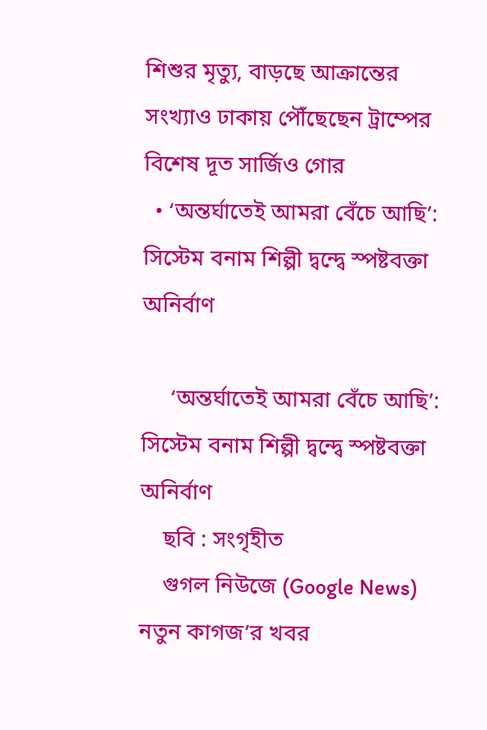শিশুর মৃত্যু, বাড়ছে আক্রান্তের সংখ্যাও ঢাকায় পৌঁছেছেন ট্রাম্পের বিশেষ দূত সার্জিও গোর
  • ‘অন্তর্ঘাতেই আমরা বেঁচে আছি’: সিস্টেম বনাম শিল্পী দ্বন্দ্বে স্পষ্টবক্তা অনির্বাণ

     ‘অন্তর্ঘাতেই আমরা বেঁচে আছি’: সিস্টেম বনাম শিল্পী দ্বন্দ্বে স্পষ্টবক্তা অনির্বাণ
    ছবি : সংগৃহীত
    গুগল নিউজে (Google News) নতুন কাগজ’র খবর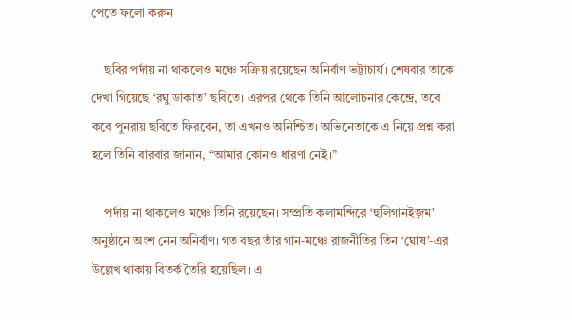পেতে ফলো করুন

    ছবির পর্দায় না থাকলেও মঞ্চে সক্রিয় রয়েছেন অনির্বাণ ভট্টাচার্য। শেষবার তাকে দেখা গিয়েছে ‘রঘু ডাকাত’ ছবিতে। এরপর থেকে তিনি আলোচনার কেন্দ্রে, তবে কবে পুনরায় ছবিতে ফিরবেন, তা এখনও অনিশ্চিত। অভিনেতাকে এ নিয়ে প্রশ্ন করা হলে তিনি বারবার জানান, “আমার কোনও ধারণা নেই।”

    পর্দায় না থাকলেও মঞ্চে তিনি রয়েছেন। সম্প্রতি কলামন্দিরে ‘হুলিগানইজ়ম’ অনুষ্ঠানে অংশ নেন অনির্বাণ। গত বছর তাঁর গান-মঞ্চে রাজনীতির তিন ‘ঘোষ’-এর উল্লেখ থাকায় বিতর্ক তৈরি হয়েছিল। এ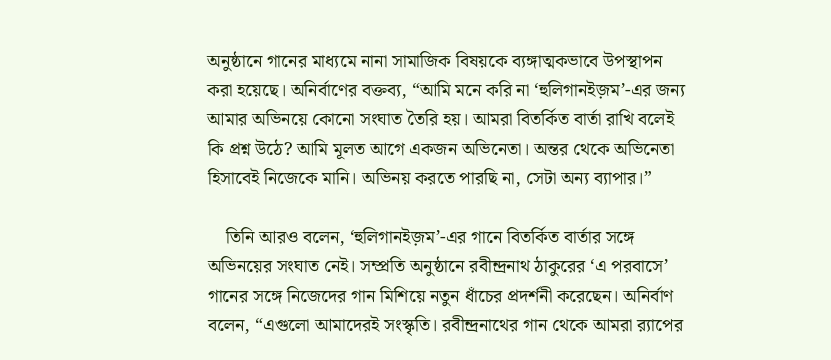অনুষ্ঠানে গানের মাধ্যমে নানা সামাজিক বিষয়কে ব্যঙ্গাত্মকভাবে উপস্থাপন করা হয়েছে। অনির্বাণের বক্তব্য, “আমি মনে করি না ‘হুলিগানইজ়ম’-এর জন্য আমার অভিনয়ে কোনো সংঘাত তৈরি হয়। আমরা বিতর্কিত বার্তা রাখি বলেই কি প্রশ্ন উঠে? আমি মূলত আগে একজন অভিনেতা। অন্তর থেকে অভিনেতা হিসাবেই নিজেকে মানি। অভিনয় করতে পারছি না, সেটা অন্য ব্যাপার।”

    তিনি আরও বলেন, ‘হুলিগানইজ়ম’-এর গানে বিতর্কিত বার্তার সঙ্গে অভিনয়ের সংঘাত নেই। সম্প্রতি অনুষ্ঠানে রবীন্দ্রনাথ ঠাকুরের ‘এ পরবাসে’ গানের সঙ্গে নিজেদের গান মিশিয়ে নতুন ধাঁচের প্রদর্শনী করেছেন। অনির্বাণ বলেন, “এগুলো আমাদেরই সংস্কৃতি। রবীন্দ্রনাথের গান থেকে আমরা র‌্যাপের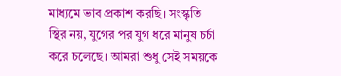মাধ্যমে ভাব প্রকাশ করছি। সংস্কৃতি স্থির নয়, যুগের পর যুগ ধরে মানুষ চর্চা করে চলেছে। আমরা শুধু সেই সময়কে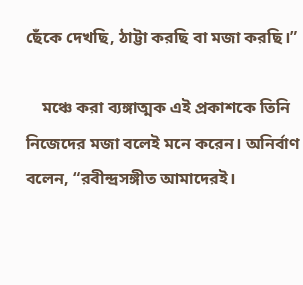ছেঁকে দেখছি, ঠাট্টা করছি বা মজা করছি।”

    মঞ্চে করা ব্যঙ্গাত্মক এই প্রকাশকে তিনি নিজেদের মজা বলেই মনে করেন। অনির্বাণ বলেন, “রবীন্দ্রসঙ্গীত আমাদেরই।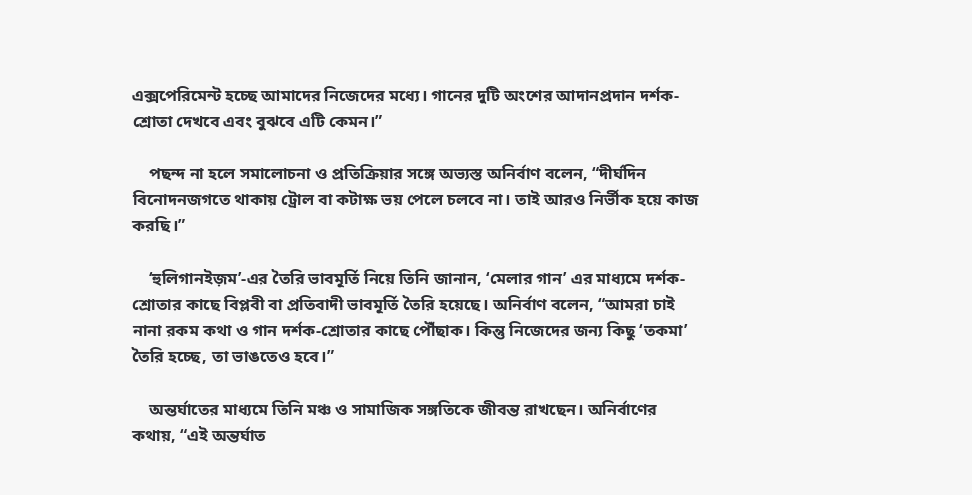এক্সপেরিমেন্ট হচ্ছে আমাদের নিজেদের মধ্যে। গানের দুটি অংশের আদানপ্রদান দর্শক-শ্রোতা দেখবে এবং বুঝবে এটি কেমন।”

    পছন্দ না হলে সমালোচনা ও প্রতিক্রিয়ার সঙ্গে অভ্যস্ত অনির্বাণ বলেন, “দীর্ঘদিন বিনোদনজগতে থাকায় ট্রোল বা কটাক্ষ ভয় পেলে চলবে না। তাই আরও নির্ভীক হয়ে কাজ করছি।”

    ‘হুলিগানইজ়ম’-এর তৈরি ভাবমূর্তি নিয়ে তিনি জানান, ‘মেলার গান’ এর মাধ্যমে দর্শক-শ্রোতার কাছে বিপ্লবী বা প্রতিবাদী ভাবমূর্তি তৈরি হয়েছে। অনির্বাণ বলেন, “আমরা চাই নানা রকম কথা ও গান দর্শক-শ্রোতার কাছে পৌঁছাক। কিন্তু নিজেদের জন্য কিছু ‘তকমা’ তৈরি হচ্ছে, তা ভাঙতেও হবে।”

    অন্তর্ঘাতের মাধ্যমে তিনি মঞ্চ ও সামাজিক সঙ্গতিকে জীবন্ত রাখছেন। অনির্বাণের কথায়, “এই অন্তর্ঘাত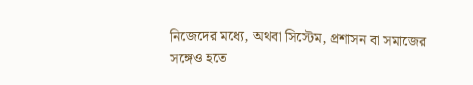নিজেদের মধ্যে, অথবা সিস্টেম, প্রশাসন বা সমাজের সঙ্গেও হতে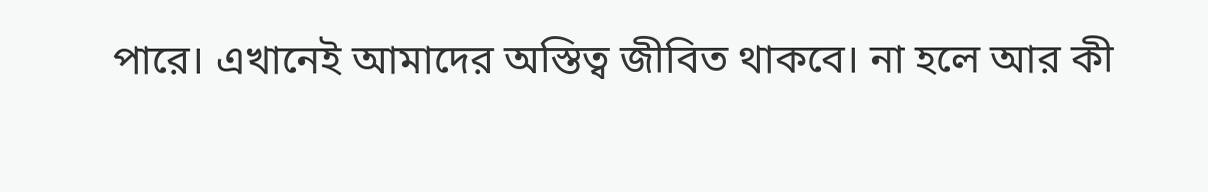পারে। এখানেই আমাদের অস্তিত্ব জীবিত থাকবে। না হলে আর কী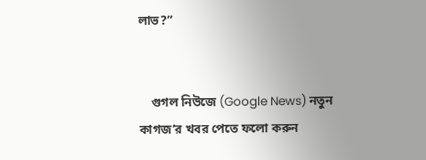লাভ?”


    গুগল নিউজে (Google News) নতুন কাগজ’র খবর পেতে ফলো করুন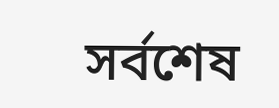সর্বশেষ